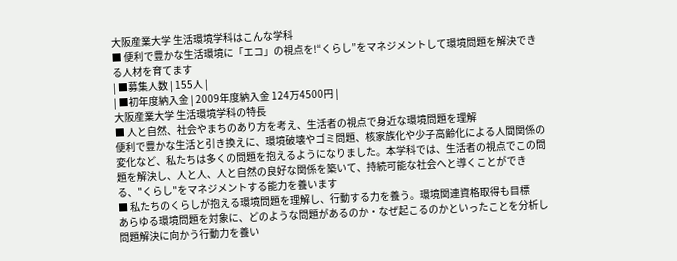大阪産業大学 生活環境学科はこんな学科
■ 便利で豊かな生活環境に「エコ」の視点を!“くらし”をマネジメントして環境問題を解決できる人材を育てます
| ■募集人数 | 155人 |
| ■初年度納入金 | 2009年度納入金 124万4500円 |
大阪産業大学 生活環境学科の特長
■ 人と自然、社会やまちのあり方を考え、生活者の視点で身近な環境問題を理解
便利で豊かな生活と引き換えに、環境破壊やゴミ問題、核家族化や少子高齢化による人間関係の変化など、私たちは多くの問題を抱えるようになりました。本学科では、生活者の視点でこの問題を解決し、人と人、人と自然の良好な関係を築いて、持続可能な社会へと導くことができる、"くらし"をマネジメントする能力を養います
■ 私たちのくらしが抱える環境問題を理解し、行動する力を養う。環境関連資格取得も目標
あらゆる環境問題を対象に、どのような問題があるのか・なぜ起こるのかといったことを分析し問題解決に向かう行動力を養い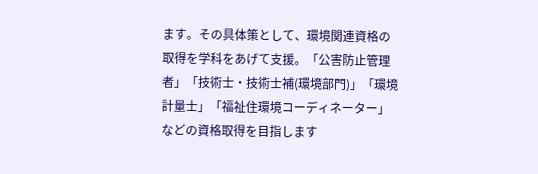ます。その具体策として、環境関連資格の取得を学科をあげて支援。「公害防止管理者」「技術士・技術士補(環境部門)」「環境計量士」「福祉住環境コーディネーター」などの資格取得を目指します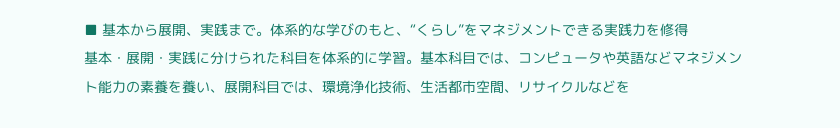■ 基本から展開、実践まで。体系的な学びのもと、“くらし”をマネジメントできる実践力を修得
基本・展開・実践に分けられた科目を体系的に学習。基本科目では、コンピュータや英語などマネジメント能力の素養を養い、展開科目では、環境浄化技術、生活都市空間、リサイクルなどを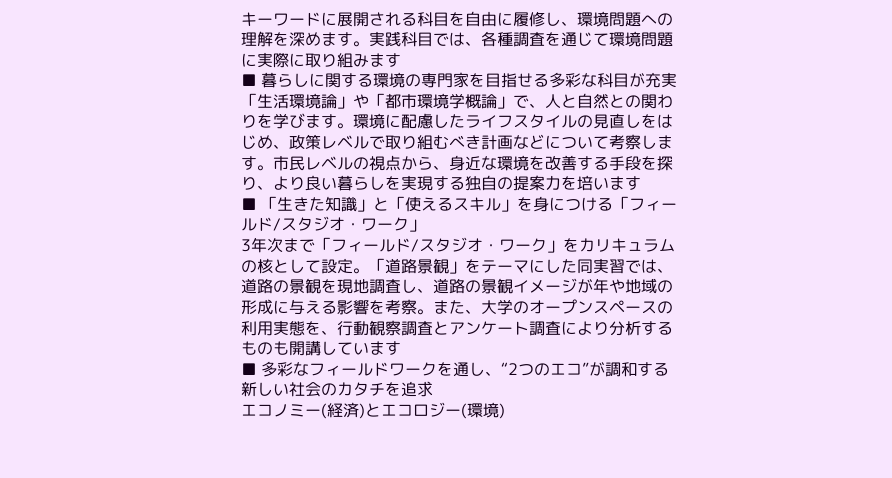キーワードに展開される科目を自由に履修し、環境問題への理解を深めます。実践科目では、各種調査を通じて環境問題に実際に取り組みます
■ 暮らしに関する環境の専門家を目指せる多彩な科目が充実
「生活環境論」や「都市環境学概論」で、人と自然との関わりを学びます。環境に配慮したライフスタイルの見直しをはじめ、政策レベルで取り組むべき計画などについて考察します。市民レベルの視点から、身近な環境を改善する手段を探り、より良い暮らしを実現する独自の提案力を培います
■ 「生きた知識」と「使えるスキル」を身につける「フィールド/スタジオ・ワーク」
3年次まで「フィールド/スタジオ・ワーク」をカリキュラムの核として設定。「道路景観」をテーマにした同実習では、道路の景観を現地調査し、道路の景観イメージが年や地域の形成に与える影響を考察。また、大学のオープンスペースの利用実態を、行動観察調査とアンケート調査により分析するものも開講しています
■ 多彩なフィールドワークを通し、“2つのエコ”が調和する新しい社会のカタチを追求
エコノミー(経済)とエコロジー(環境)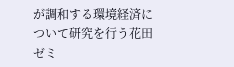が調和する環境経済について研究を行う花田ゼミ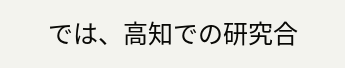では、高知での研究合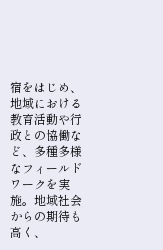宿をはじめ、地域における教育活動や行政との協働など、多種多様なフィールドワークを実施。地域社会からの期待も高く、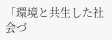「環境と共生した社会づ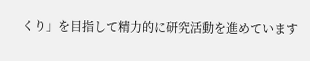くり」を目指して精力的に研究活動を進めています